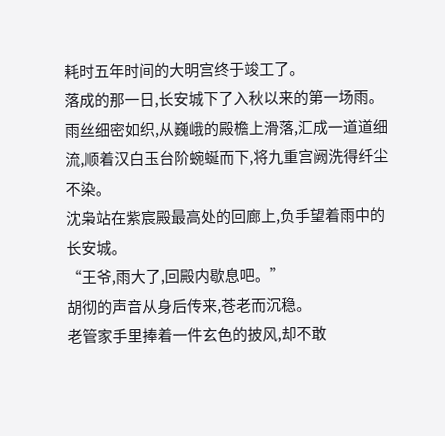耗时五年时间的大明宫终于竣工了。
落成的那一日,长安城下了入秋以来的第一场雨。
雨丝细密如织,从巍峨的殿檐上滑落,汇成一道道细流,顺着汉白玉台阶蜿蜒而下,将九重宫阙洗得纤尘不染。
沈枭站在紫宸殿最高处的回廊上,负手望着雨中的长安城。
“王爷,雨大了,回殿内歇息吧。”
胡彻的声音从身后传来,苍老而沉稳。
老管家手里捧着一件玄色的披风,却不敢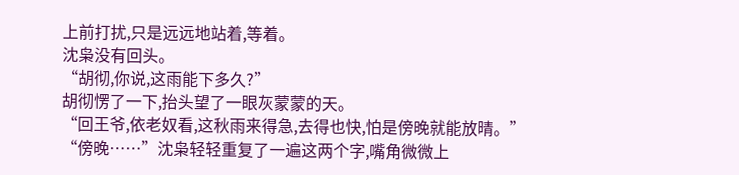上前打扰,只是远远地站着,等着。
沈枭没有回头。
“胡彻,你说,这雨能下多久?”
胡彻愣了一下,抬头望了一眼灰蒙蒙的天。
“回王爷,依老奴看,这秋雨来得急,去得也快,怕是傍晚就能放晴。”
“傍晚……”沈枭轻轻重复了一遍这两个字,嘴角微微上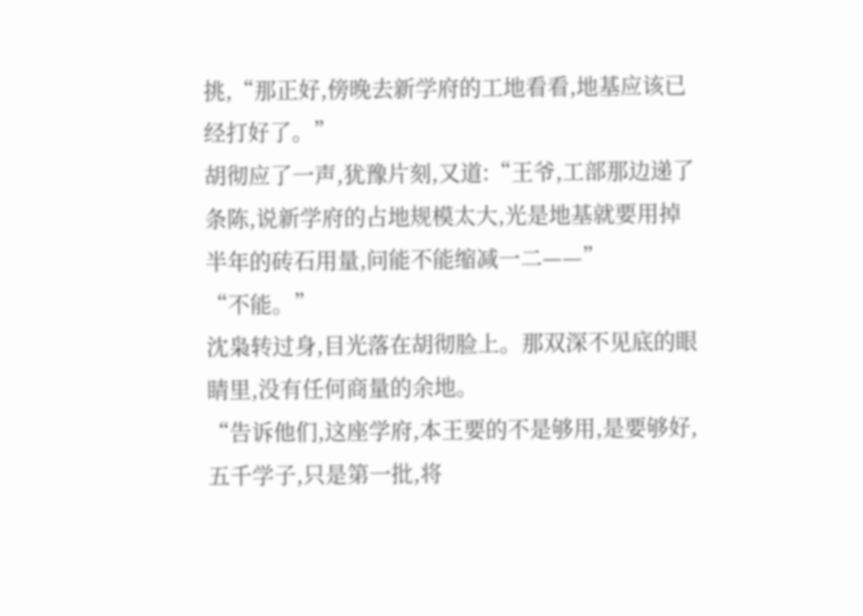挑,“那正好,傍晚去新学府的工地看看,地基应该已经打好了。”
胡彻应了一声,犹豫片刻,又道:“王爷,工部那边递了条陈,说新学府的占地规模太大,光是地基就要用掉半年的砖石用量,问能不能缩减一二——”
“不能。”
沈枭转过身,目光落在胡彻脸上。那双深不见底的眼睛里,没有任何商量的余地。
“告诉他们,这座学府,本王要的不是够用,是要够好,
五千学子,只是第一批,将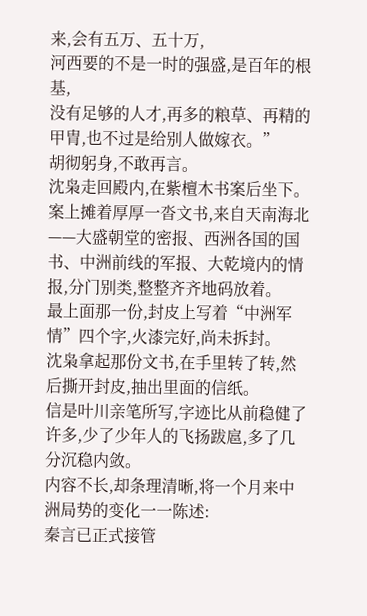来,会有五万、五十万,
河西要的不是一时的强盛,是百年的根基,
没有足够的人才,再多的粮草、再精的甲胄,也不过是给别人做嫁衣。”
胡彻躬身,不敢再言。
沈枭走回殿内,在紫檀木书案后坐下。
案上摊着厚厚一沓文书,来自天南海北——大盛朝堂的密报、西洲各国的国书、中洲前线的军报、大乾境内的情报,分门别类,整整齐齐地码放着。
最上面那一份,封皮上写着“中洲军情”四个字,火漆完好,尚未拆封。
沈枭拿起那份文书,在手里转了转,然后撕开封皮,抽出里面的信纸。
信是叶川亲笔所写,字迹比从前稳健了许多,少了少年人的飞扬跋扈,多了几分沉稳内敛。
内容不长,却条理清晰,将一个月来中洲局势的变化一一陈述:
秦言已正式接管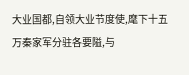大业国都,自领大业节度使,麾下十五万秦家军分驻各要隘,与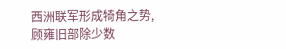西洲联军形成犄角之势,
顾雍旧部除少数